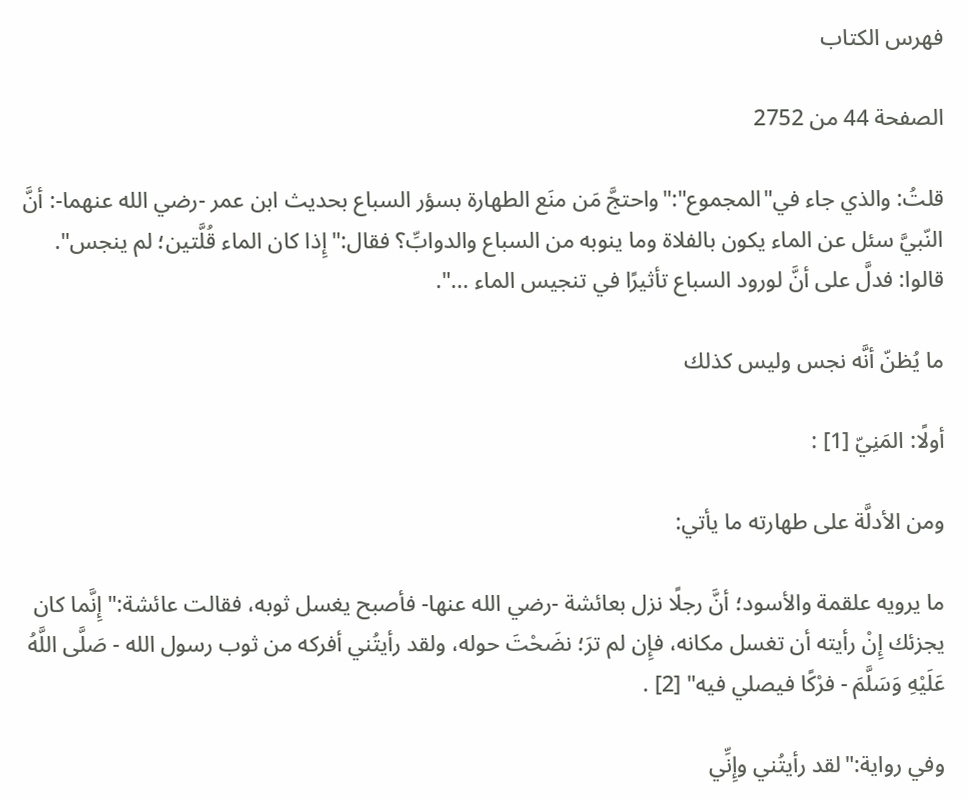فهرس الكتاب

الصفحة 44 من 2752

قلتُ: والذي جاء في"المجموع":"واحتجَّ مَن منَع الطهارة بسؤر السباع بحديث ابن عمر -رضي الله عنهما-: أنَّ النّبيَّ سئل عن الماء يكون بالفلاة وما ينوبه من السباع والدوابِّ؟ فقال:"إِذا كان الماء قُلَّتين؛ لم ينجس". قالوا: فدلَّ على أنَّ لورود السباع تأثيرًا في تنجيس الماء ...".

ما يُظنّ أنَّه نجس وليس كذلك

أولًا: المَنِيّ [1] :

ومن الأدلَّة على طهارته ما يأتي:

ما يرويه علقمة والأسود؛ أنَّ رجلًا نزل بعائشة -رضي الله عنها- فأصبح يغسل ثوبه، فقالت عائشة:"إِنَّما كان يجزئك إِنْ رأيته أن تغسل مكانه، فإِن لم ترَ؛ نضَحْتَ حوله، ولقد رأيتُني أفركه من ثوب رسول الله - صَلَّى اللَّهُ عَلَيْهِ وَسَلَّمَ - فرْكًا فيصلي فيه" [2] .

وفي رواية:"لقد رأيتُني وإِنِّي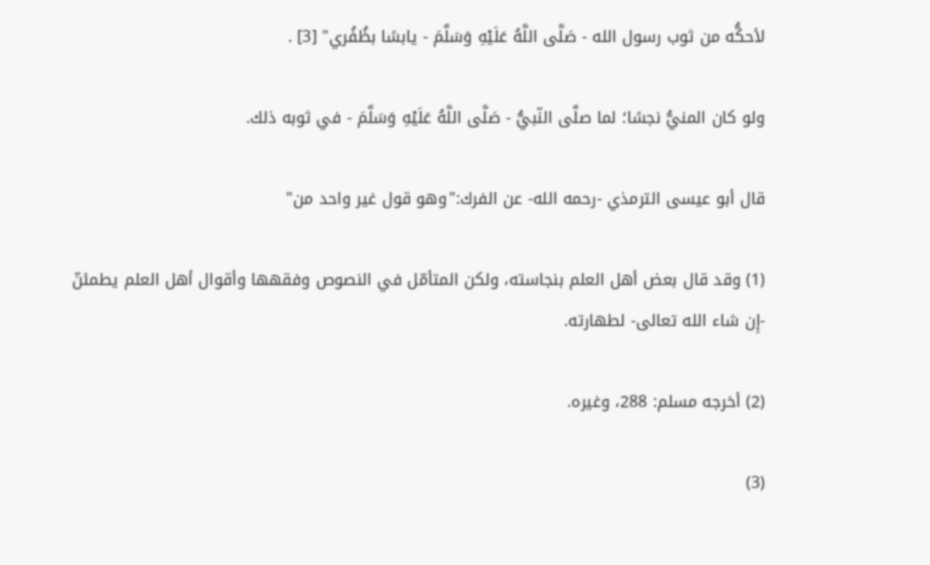لأحكُّه من ثوب رسول الله - صَلَّى اللَّهُ عَلَيْهِ وَسَلَّمَ - يابسًا بظُفُري" [3] .

ولو كان المنيُّ نجسًا؛ لما صلَّى النّبيُّ - صَلَّى اللَّهُ عَلَيْهِ وَسَلَّمَ - في ثوبه ذلك.

قال أبو عيسى الترمذي -رحمه الله- عن الفرك:"وهو قول غير واحد من"

(1) وقد قال بعض أهل العلم بنجاسته، ولكن المتأمّل في النصوص وفقهها وأقوال أهل العلم يطمئنّ -إِن شاء الله تعالى- لطهارته.

(2) أخرجه مسلم: 288، وغيره.

(3)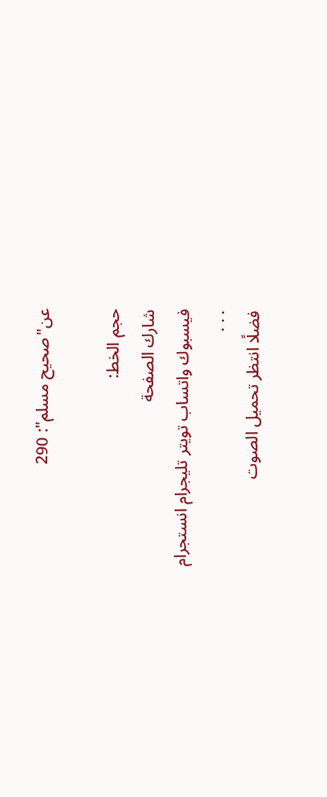عن"صحيح مسلم": 290

حجم الخط:
شارك الصفحة
فيسبوك واتساب تويتر تليجرام انستجرام
. . .
فضلًا انتظر تحميل الصوت